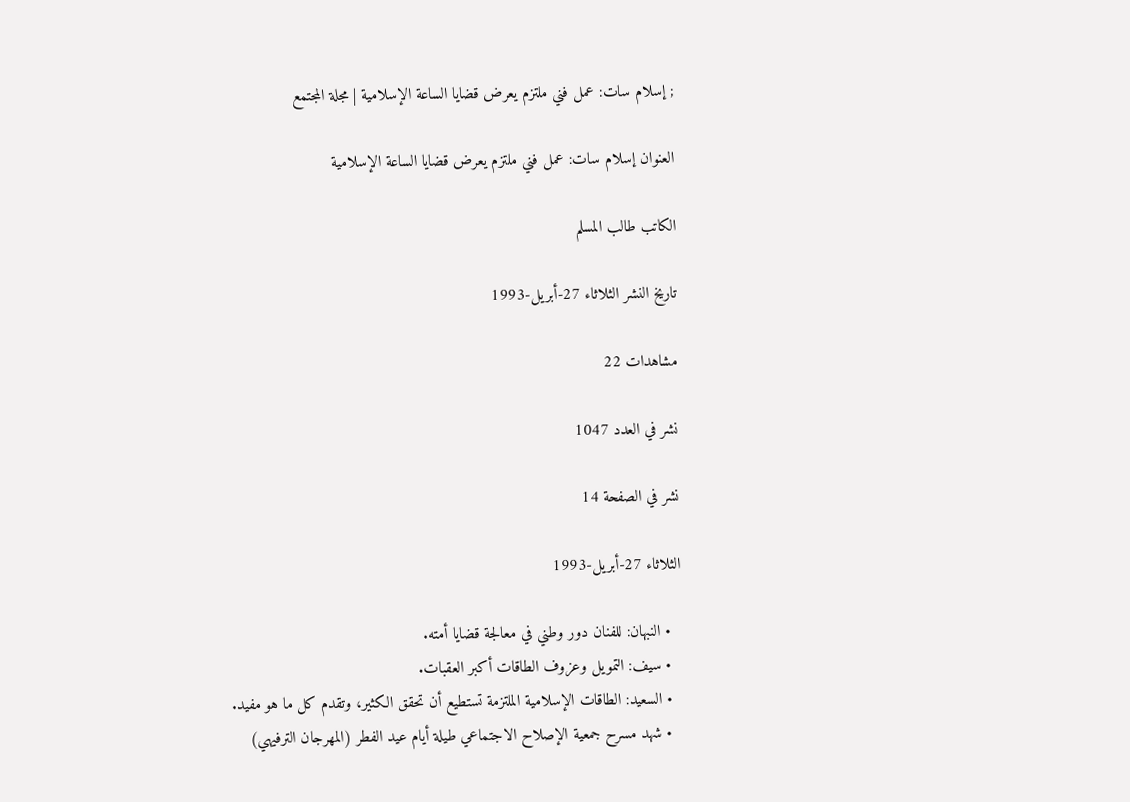; إسلام سات: عمل فني ملتزم يعرض قضايا الساعة الإسلامية | مجلة المجتمع

العنوان إسلام سات: عمل فني ملتزم يعرض قضايا الساعة الإسلامية

الكاتب طالب المسلم

تاريخ النشر الثلاثاء 27-أبريل-1993

مشاهدات 22

نشر في العدد 1047

نشر في الصفحة 14

الثلاثاء 27-أبريل-1993

  • النبهان: للفنان دور وطني في معالجة قضايا أمته.
  • سيف: التمويل وعزوف الطاقات أكبر العقبات.
  • السعيد: الطاقات الإسلامية الملتزمة تستطيع أن تحقق الكثير، وتقدم كل ما هو مفيد.
  • شهد مسرح جمعية الإصلاح الاجتماعي طيلة أيام عيد الفطر (المهرجان الترفيهي)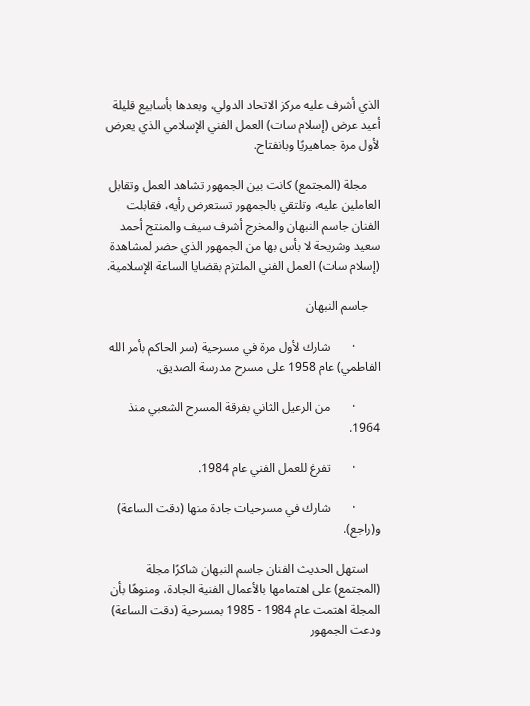الذي أشرف عليه مركز الاتحاد الدولي، وبعدها بأسابيع قليلة أعيد عرض (إسلام سات) العمل الفني الإسلامي الذي يعرض لأول مرة جماهيريًا وبانفتاح.

    مجلة (المجتمع) كانت بين الجمهور تشاهد العمل وتقابل العاملين عليه، وتلتقي بالجمهور تستعرض رأيه، فقابلت الفنان جاسم النبهان والمخرج أشرف سيف والمنتج أحمد سعيد وشريحة لا بأس بها من الجمهور الذي حضر لمشاهدة (إسلام سات) العمل الفني الملتزم بقضايا الساعة الإسلامية.

    جاسم النبهان

        ·       شارك لأول مرة في مسرحية (سر الحاكم بأمر الله الفاطمي) عام 1958 على مسرح مدرسة الصديق.

        ·       من الرعيل الثاني بفرقة المسرح الشعبي منذ 1964.

        ·       تفرغ للعمل الفني عام 1984.

        ·       شارك في مسرحيات جادة منها (دقت الساعة) و(راجع).

    استهل الحديث الفنان جاسم النبهان شاكرًا مجلة (المجتمع) على اهتمامها بالأعمال الفنية الجادة، ومنوهًا بأن المجلة اهتمت عام 1984 - 1985 بمسرحية (دقت الساعة) ودعت الجمهور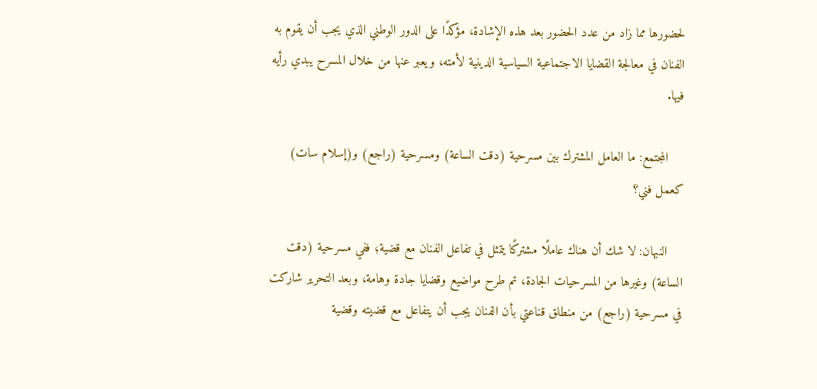لحضورها مما زاد من عدد الحضور بعد هذه الإشادة، مؤكدًا على الدور الوطني الذي يجب أن يقوم به الفنان في معالجة القضايا الاجتماعية السياسية الدينية لأمته، ويعبر عنها من خلال المسرح يبدي رأيه فيها.

    المجتمع: ما العامل المشترك بين مسرحية (دقت الساعة) ومسرحية (راجع) و(إسلام سات) كعمل فني؟

    النبهان: لا شك أن هناك عاملًا مشتركًا يتمثل في تفاعل الفنان مع قضية؛ ففي مسرحية (دقت الساعة) وغيرها من المسرحيات الجادة، تم طرح مواضيع وقضايا جادة وهامة، وبعد التحرير شاركت في مسرحية (راجع) من منطلق قناعتي بأن الفنان يجب أن يتفاعل مع قضيته وقضية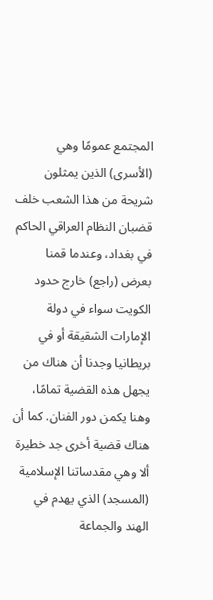المجتمع عمومًا وهي (الأسرى) الذين يمثلون شريحة من هذا الشعب خلف قضبان النظام العراقي الحاكم في بغداد، وعندما قمنا بعرض (راجع) خارج حدود الكويت سواء في دولة الإمارات الشقيقة أو في بريطانيا وجدنا أن هناك من يجهل هذه القضية تمامًا، وهنا يكمن دور الفنان. كما أن هناك قضية أخرى جد خطيرة ألا وهي مقدساتنا الإسلامية (المسجد) الذي يهدم في الهند والجماعة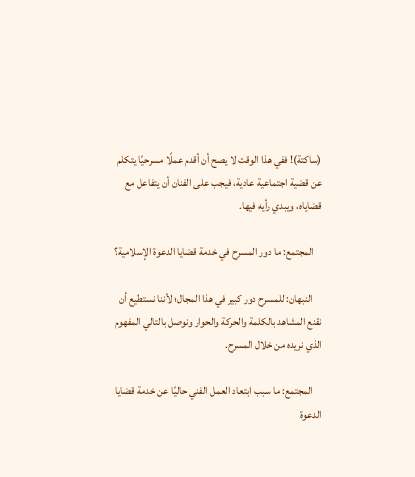(ساكتة)! ففي هذا الوقت لا يصح أن أقدم عملًا مسرحيًا يتكلم عن قضية اجتماعية عادية، فيجب على الفنان أن يتفاعل مع قضاياه، ويبدي رأيه فيها.

    المجتمع: ما دور المسرح في خدمة قضايا الدعوة الإسلامية؟

    النبهان: للمسرح دور كبير في هذا المجال؛ لأننا نستطيع أن نقنع المشاهد بالكلمة والحركة والحوار ونوصل بالتالي المفهوم الذي نريده من خلال المسرح.

    المجتمع: ما سبب ابتعاد العمل الفني حاليًا عن خدمة قضايا الدعوة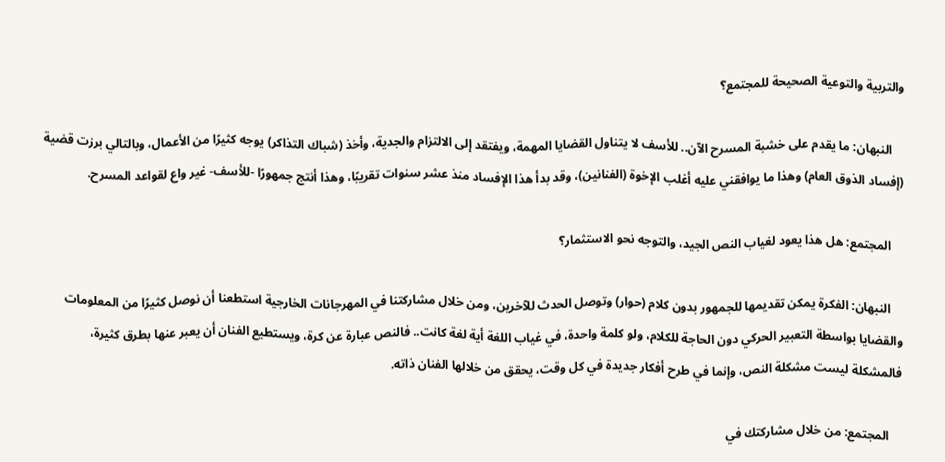والتربية والتوعية الصحيحة للمجتمع؟

    النبهان: ما يقدم على خشبة المسرح الآن.. للأسف لا يتناول القضايا المهمة، ويفتقد إلى الالتزام والجدية، وأخذ (شباك التذاكر) يوجه كثيرًا من الأعمال، وبالتالي برزت قضية (إفساد الذوق العام) وهذا ما يوافقني عليه أغلب الإخوة (الفنانين)، وقد بدأ هذا الإفساد منذ عشر سنوات تقريبًا، وهذا أنتج جمهورًا -للأسف- غير واع لقواعد المسرح.

    المجتمع: هل هذا يعود لغياب النص الجيد، والتوجه نحو الاستثمار؟

    النبهان: الفكرة يمكن تقديمها للجمهور بدون كلام (حوار) وتوصل الحدث للآخرين، ومن خلال مشاركتنا في المهرجانات الخارجية استطعنا أن نوصل كثيرًا من المعلومات والقضايا بواسطة التعبير الحركي دون الحاجة للكلام، ولو كلمة واحدة، في غياب اللغة أية لغة كانت.. فالنص عبارة عن كرة، ويستطيع الفنان أن يعبر عنها بطرق كثيرة، فالمشكلة ليست مشكلة النص، وإنما في طرح أفكار جديدة في كل وقت، يحقق من خلالها الفنان ذاته.

    المجتمع: من خلال مشاركتك في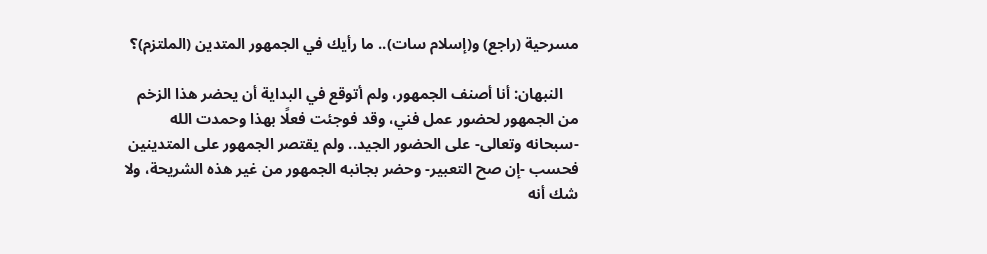مسرحية (راجع) و(إسلام سات).. ما رأيك في الجمهور المتدين (الملتزم)؟

    النبهان: أنا أصنف الجمهور، ولم أتوقع في البداية أن يحضر هذا الزخم من الجمهور لحضور عمل فني، وقد فوجئت فعلًا بهذا وحمدت الله -سبحانه وتعالى- على الحضور الجيد.. ولم يقتصر الجمهور على المتدينين فحسب -إن صح التعبير- وحضر بجانبه الجمهور من غير هذه الشريحة، ولا شك أنه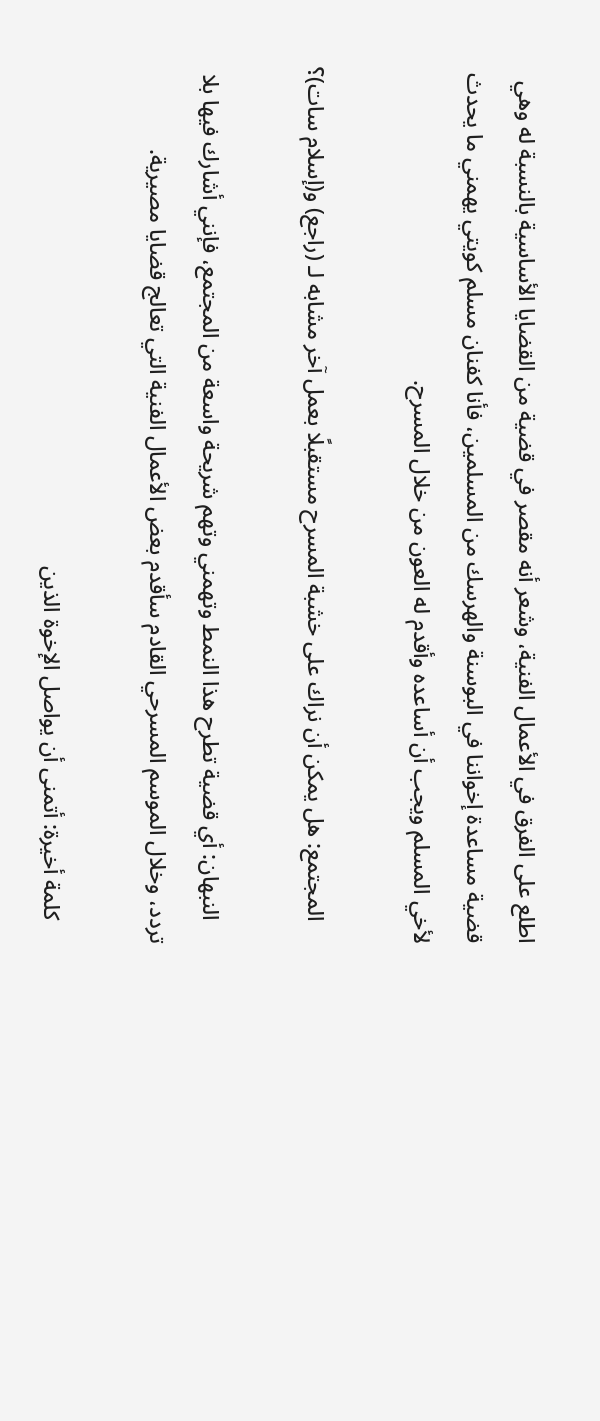اطلع على الفرق في الأعمال الفنية، وشعر أنه مقصر في قضية من القضايا الأساسية بالنسبة له وهي قضية مساعدة إخواننا في البوسنة والهرسك من المسلمين، فأنا كفنان مسلم كويتي يهمني ما يحدث لأخي المسلم ويجب أن أساعده وأقدم له العون من خلال المسرح.

    المجتمع: هل يمكن أن نراك على خشبة المسرح مستقبلًا بعمل آخر مشابه لـ (راجع) و(إسلام سات)؟

    النبهان: أي قضية تطرح هذا النمط وتهمني وتهم شريحة واسعة من المجتمع، فإنني أشارك فيها بلا تردد، وخلال الموسم المسرحي القادم سأقدم بعض الأعمال الفنية التي تعالج قضايا مصيرية.

    كلمة أخيرة: أتمنى أن يواصل الإخوة الذين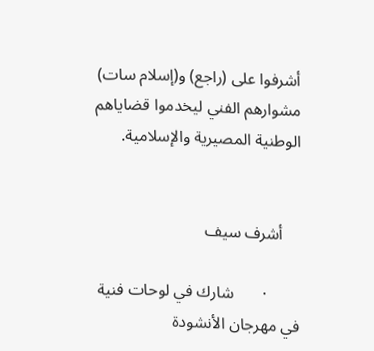أشرفوا على (راجع) و(إسلام سات) مشوارهم الفني ليخدموا قضاياهم الوطنية المصيرية والإسلامية.


    أشرف سيف

        ·       شارك في لوحات فنية في مهرجان الأنشودة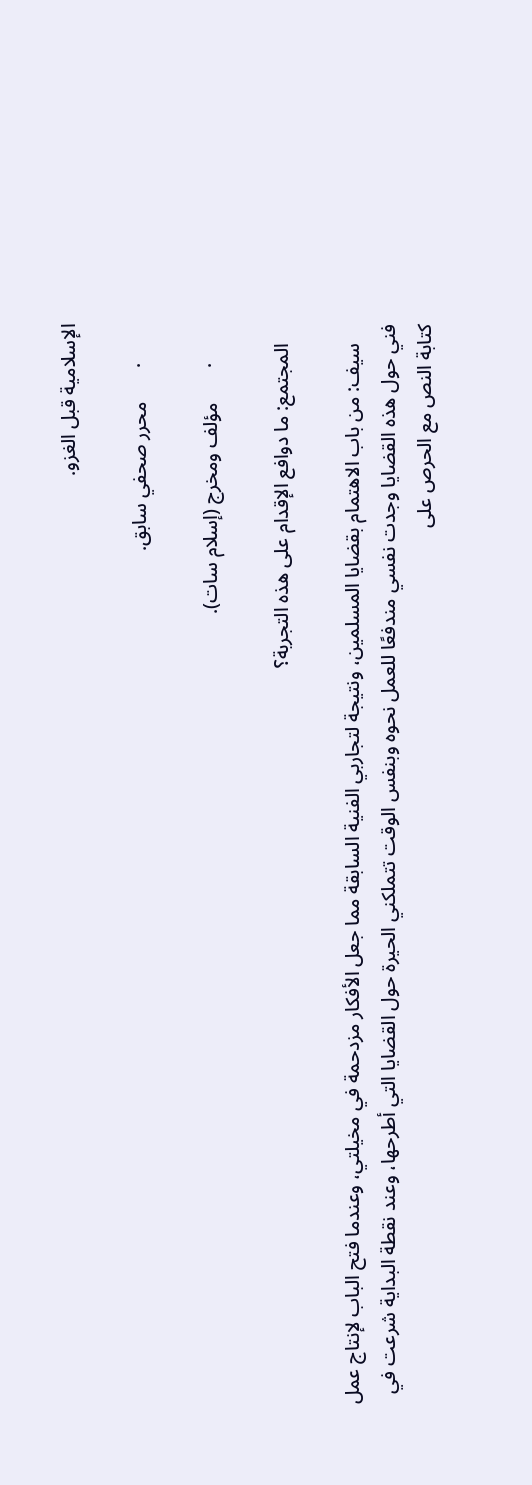الإسلامية قبل الغزو.

        ·       محرر صحفي سابق.

        ·       مؤلف ومخرج (إسلام سات).

    المجتمع: ما دوافع الإقدام على هذه التجربة؟

    سيف: من باب الاهتمام بقضايا المسلمين، ونتيجة لتجاربي الفنية السابقة مما جعل الأفكار مزدحمة في مخيلتي، وعندما فتح الباب لإنتاج عمل فني حول هذه القضايا وجدت نفسي مندفعًا للعمل نحوه وبنفس الوقت تتملكني الحيرة حول القضايا التي أطرحها، وعند نقطة البداية شرعت في كتابة النص مع الحرص على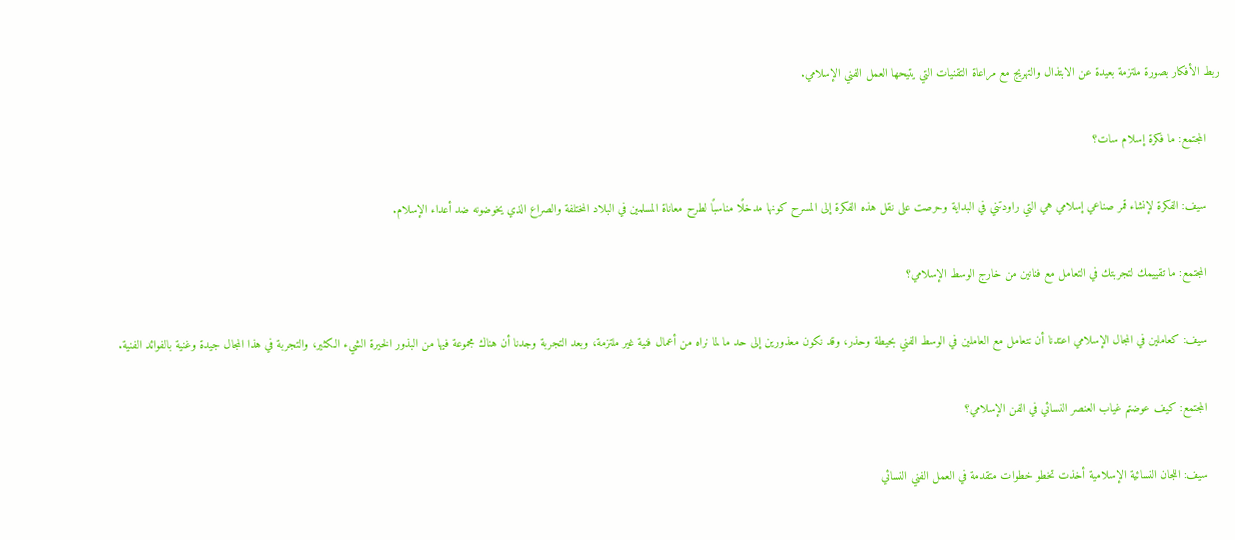ربط الأفكار بصورة ملتزمة بعيدة عن الابتذال والتهريج مع مراعاة التقنيات التي يتيحها العمل الفني الإسلامي.

    المجتمع: ما فكرة إسلام سات؟

    سيف: الفكرة لإنشاء قمر صناعي إسلامي هي التي راودتني في البداية وحرصت على نقل هذه الفكرة إلى المسرح كونها مدخلًا مناسبًا لطرح معاناة المسلمين في البلاد المختلفة والصراع الذي يخوضونه ضد أعداء الإسلام.

    المجتمع: ما تقييمك لتجربتك في التعامل مع فنانين من خارج الوسط الإسلامي؟

    سيف: كعاملين في المجال الإسلامي اعتدنا أن نتعامل مع العاملين في الوسط الفني بحيطة وحذر، وقد نكون معذورين إلى حد ما لما نراه من أعمال فنية غير ملتزمة، وبعد التجربة وجدنا أن هناك مجموعة فيها من البذور الخيرة الشيء الكثير، والتجربة في هذا المجال جيدة وغنية بالفوائد الفنية.

    المجتمع: كيف عوضتم غياب العنصر النسائي في الفن الإسلامي؟

    سيف: اللجان النسائية الإسلامية أخذت تخطو خطوات متقدمة في العمل الفني النسائي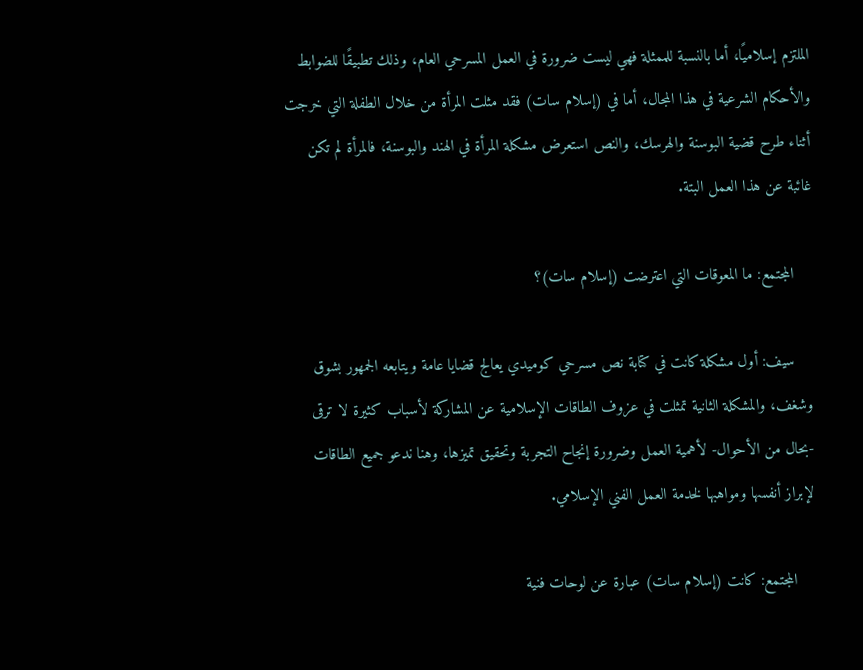الملتزم إسلاميًا، أما بالنسبة للممثلة فهي ليست ضرورة في العمل المسرحي العام، وذلك تطبيقًا للضوابط والأحكام الشرعية في هذا المجال، أما في (إسلام سات) فقد مثلت المرأة من خلال الطفلة التي خرجت أثناء طرح قضية البوسنة والهرسك، والنص استعرض مشكلة المرأة في الهند والبوسنة، فالمرأة لم تكن غائبة عن هذا العمل البتة.

    المجتمع: ما المعوقات التي اعترضت (إسلام سات)؟

    سيف: أول مشكلة كانت في كتابة نص مسرحي كوميدي يعالج قضايا عامة ويتابعه الجمهور بشوق وشغف، والمشكلة الثانية تمثلت في عزوف الطاقات الإسلامية عن المشاركة لأسباب كثيرة لا ترقى -بحال من الأحوال- لأهمية العمل وضرورة إنجاح التجربة وتحقيق تميزها، وهنا ندعو جميع الطاقات لإبراز أنفسها ومواهبها لخدمة العمل الفني الإسلامي.

    المجتمع: كانت (إسلام سات) عبارة عن لوحات فنية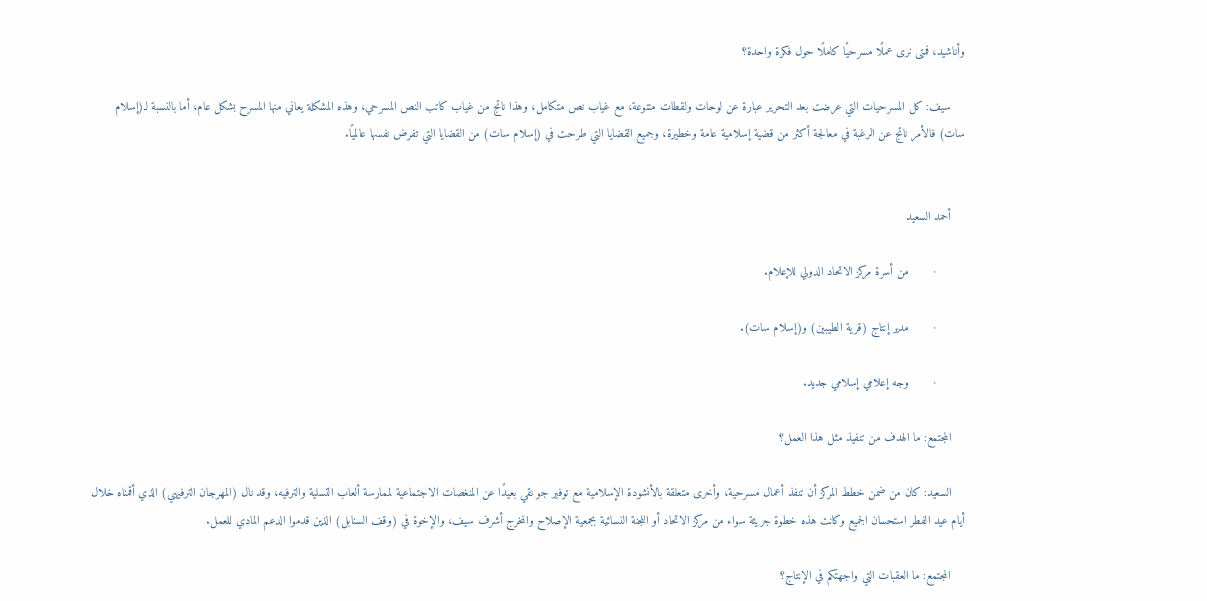وأناشيد، فمتى نرى عملًا مسرحيًا كاملًا حول فكرة واحدة؟

    سيف: كل المسرحيات التي عرضت بعد التحرير عبارة عن لوحات ولقطات متنوعة، مع غياب نص متكامل، وهذا ناتج من غياب كاتب النص المسرحي، وهذه المشكلة يعاني منها المسرح بشكل عام، أما بالنسبة لـ(إسلام سات) فالأمر ناتج عن الرغبة في معالجة أكثر من قضية إسلامية عامة وخطيرة، وجميع القضايا التي طرحت في (إسلام سات) من القضايا التي تفرض نفسها عالميًا.


    أحمد السعيد

        ·       من أسرة مركز الاتحاد الدولي للإعلام.

        ·       مدير إنتاج (قرية الطيبين) و(إسلام سات).

        ·       وجه إعلامي إسلامي جديد.

    المجتمع: ما الهدف من تنفيذ مثل هذا العمل؟

    السعيد: كان من ضمن خطط المركز أن تنفذ أعمال مسرحية، وأخرى متعلقة بالأنشودة الإسلامية مع توفير جو نقي بعيدًا عن المنغصات الاجتماعية لممارسة ألعاب التسلية والترفيه، وقد نال (المهرجان الترفيهي) الذي أقمناه خلال أيام عيد الفطر استحسان الجميع وكانت هذه خطوة جريئة سواء من مركز الاتحاد أو اللجنة النسائية بجمعية الإصلاح والمخرج أشرف سيف، والإخوة في (وقف السنابل) الذين قدموا الدعم المادي للعمل.

    المجتمع: ما العقبات التي واجهتكم في الإنتاج؟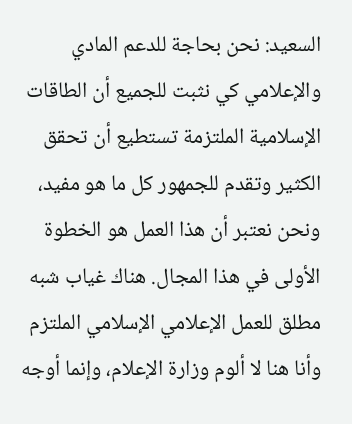السعيد: نحن بحاجة للدعم المادي والإعلامي كي نثبت للجميع أن الطاقات الإسلامية الملتزمة تستطيع أن تحقق الكثير وتقدم للجمهور كل ما هو مفيد، ونحن نعتبر أن هذا العمل هو الخطوة الأولى في هذا المجال. هناك غياب شبه مطلق للعمل الإعلامي الإسلامي الملتزم وأنا هنا لا ألوم وزارة الإعلام، وإنما أوجه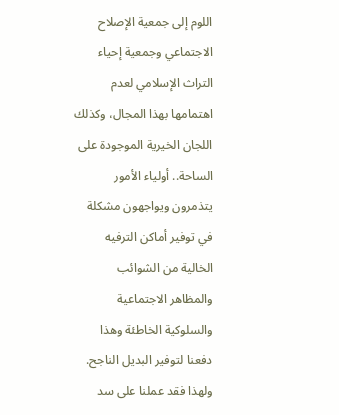اللوم إلى جمعية الإصلاح الاجتماعي وجمعية إحياء التراث الإسلامي لعدم اهتمامها بهذا المجال، وكذلك اللجان الخيرية الموجودة على الساحة.. أولياء الأمور يتذمرون ويواجهون مشكلة في توفير أماكن الترفيه الخالية من الشوائب والمظاهر الاجتماعية والسلوكية الخاطئة وهذا دفعنا لتوفير البديل الناجح. ولهذا فقد عملنا على سد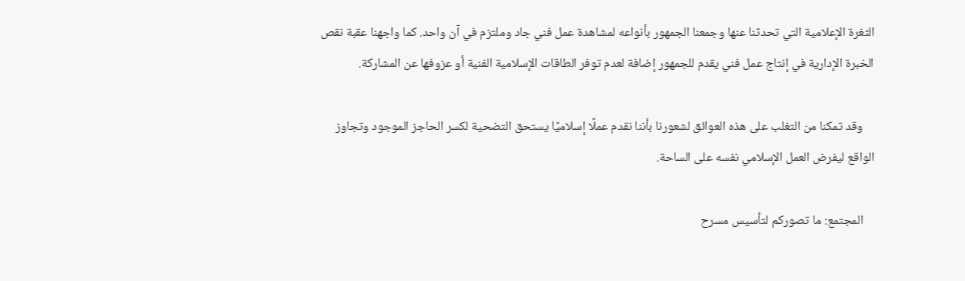الثغرة الإعلامية التي تحدثنا عنها وجمعنا الجمهور بأنواعه لمشاهدة عمل فني جاد وملتزم في آن واحد. كما واجهنا عقبة نقص الخبرة الإدارية في إنتاج عمل فني يقدم للجمهور إضافة لعدم توفر الطاقات الإسلامية الفنية أو عزوفها عن المشاركة.

    وقد تمكنا من التغلب على هذه العوائق لشعورنا بأننا نقدم عملًا إسلاميًا يستحق التضحية لكسر الحاجز الموجود وتجاوز الواقع ليفرض العمل الإسلامي نفسه على الساحة.

    المجتمع: ما تصوركم لتأسيس مسرح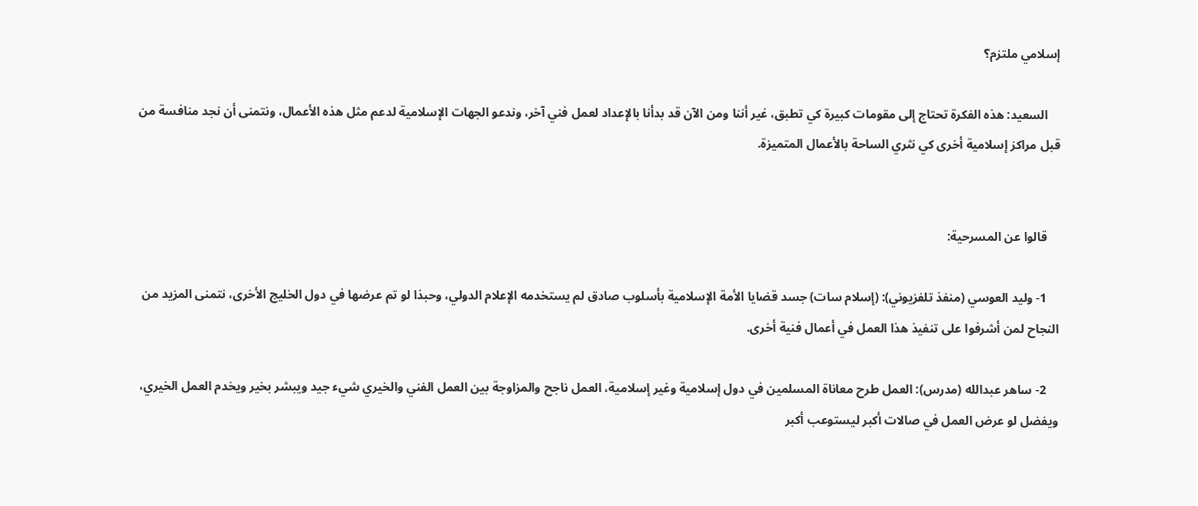إسلامي ملتزم؟

    السعيد: هذه الفكرة تحتاج إلى مقومات كبيرة كي تطبق، غير أننا ومن الآن قد بدأنا بالإعداد لعمل فني آخر، وندعو الجهات الإسلامية لدعم مثل هذه الأعمال، ونتمنى أن نجد منافسة من قبل مراكز إسلامية أخرى كي نثري الساحة بالأعمال المتميزة.


    قالوا عن المسرحية:

    1- وليد العوسي (منفذ تلفزيوني): (إسلام سات) جسد قضايا الأمة الإسلامية بأسلوب صادق لم يستخدمه الإعلام الدولي، وحبذا لو تم عرضها في دول الخليج الأخرى، نتمنى المزيد من النجاح لمن أشرفوا على تنفيذ هذا العمل في أعمال فنية أخرى.

    2- ساهر عبدالله (مدرس): العمل طرح معاناة المسلمين في دول إسلامية وغير إسلامية، العمل ناجح والمزاوجة بين العمل الفني والخيري شيء جيد ويبشر بخير ويخدم العمل الخيري، ويفضل لو عرض العمل في صالات أكبر ليستوعب أكبر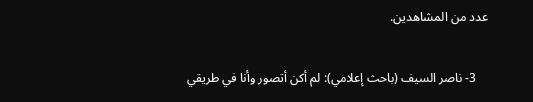عدد من المشاهدين.

    3- ناصر السيف (باحث إعلامي): لم أكن أتصور وأنا في طريقي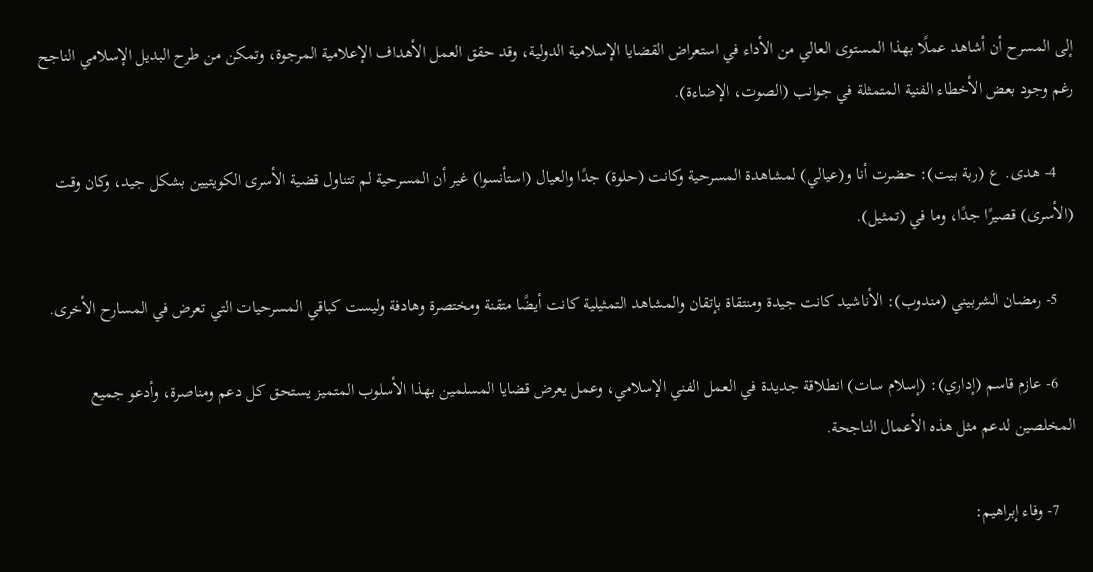إلى المسرح أن أشاهد عملًا بهذا المستوى العالي من الأداء في استعراض القضايا الإسلامية الدولية، وقد حقق العمل الأهداف الإعلامية المرجوة، وتمكن من طرح البديل الإسلامي الناجح رغم وجود بعض الأخطاء الفنية المتمثلة في جوانب (الصوت، الإضاءة).

    4- هدى. ع (ربة بيت): حضرت أنا و(عيالي) لمشاهدة المسرحية وكانت (حلوة) جدًا والعيال (استأنسوا) غير أن المسرحية لم تتناول قضية الأسرى الكويتيين بشكل جيد، وكان وقت (الأسرى) قصيرًا جدًا، وما في (تمثيل).

    5- رمضان الشربيني (مندوب): الأناشيد كانت جيدة ومنتقاة بإتقان والمشاهد التمثيلية كانت أيضًا متقنة ومختصرة وهادفة وليست كباقي المسرحيات التي تعرض في المسارح الأخرى.

    6- عازم قاسم (إداري): (إسلام سات) انطلاقة جديدة في العمل الفني الإسلامي، وعمل يعرض قضايا المسلمين بهذا الأسلوب المتميز يستحق كل دعم ومناصرة، وأدعو جميع المخلصين لدعم مثل هذه الأعمال الناجحة.

    7- وفاء إبراهيم: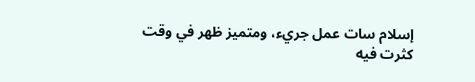إسلام سات عمل جريء، ومتميز ظهر في وقت كثرت فيه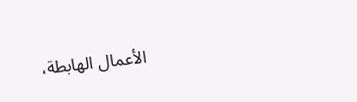الأعمال الهابطة،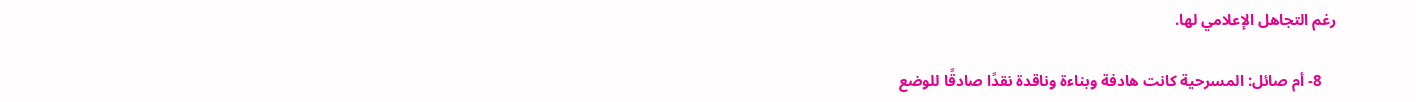رغم التجاهل الإعلامي لها.

    8- أم صائل: المسرحية كانت هادفة وبناءة وناقدة نقدًا صادقًا للوضع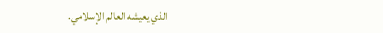الذي يعيشه العالم الإسلامي.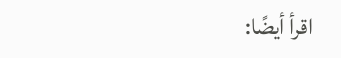اقرأ أيضًا: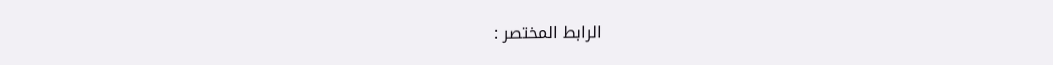الرابط المختصر :